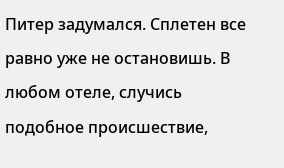Питер задумался. Сплетен все равно уже не остановишь. В любом отеле, случись подобное происшествие,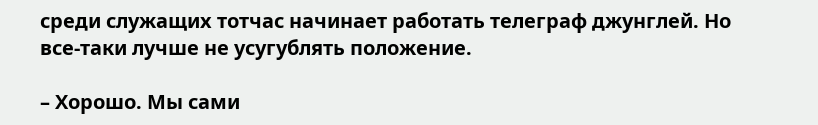среди служащих тотчас начинает работать телеграф джунглей. Но все-таки лучше не усугублять положение.

– Хорошо. Мы сами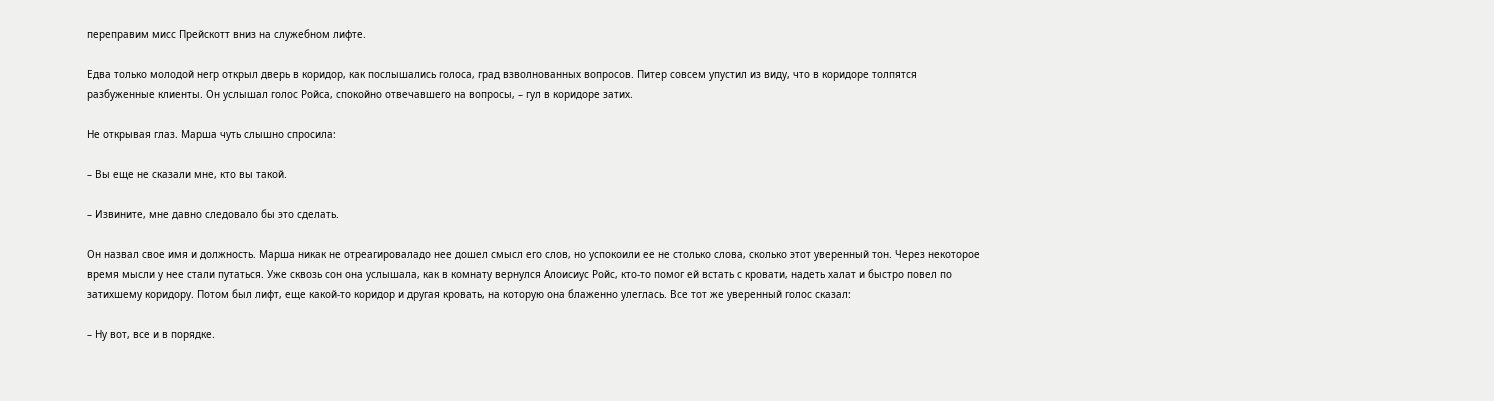переправим мисс Прейскотт вниз на служебном лифте.

Едва только молодой негр открыл дверь в коридор, как послышались голоса, град взволнованных вопросов. Питер совсем упустил из виду, что в коридоре толпятся разбуженные клиенты. Он услышал голос Ройса, спокойно отвечавшего на вопросы, – гул в коридоре затих.

Не открывая глаз. Марша чуть слышно спросила:

– Вы еще не сказали мне, кто вы такой.

– Извините, мне давно следовало бы это сделать.

Он назвал свое имя и должность. Марша никак не отреагироваладо нее дошел смысл его слов, но успокоили ее не столько слова, сколько этот уверенный тон. Через некоторое время мысли у нее стали путаться. Уже сквозь сон она услышала, как в комнату вернулся Алоисиус Ройс, кто-то помог ей встать с кровати, надеть халат и быстро повел по затихшему коридору. Потом был лифт, еще какой-то коридор и другая кровать, на которую она блаженно улеглась. Все тот же уверенный голос сказал:

– Ну вот, все и в порядке.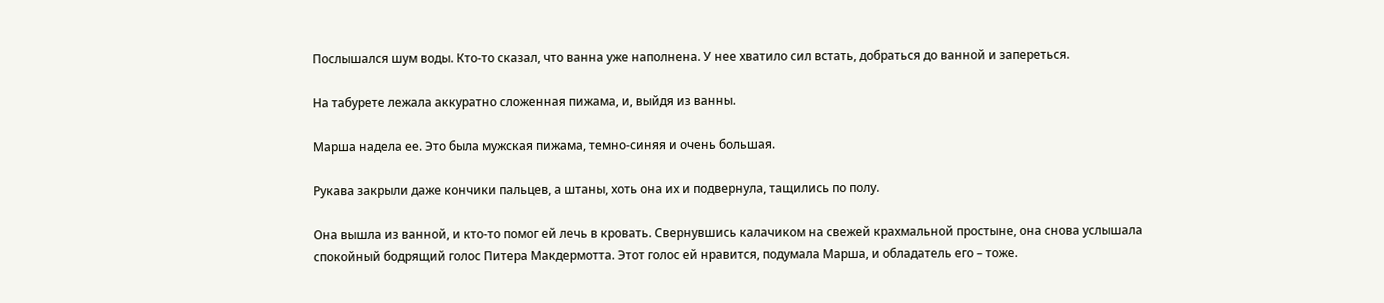Послышался шум воды. Кто-то сказал, что ванна уже наполнена. У нее хватило сил встать, добраться до ванной и запереться.

На табурете лежала аккуратно сложенная пижама, и, выйдя из ванны.

Марша надела ее. Это была мужская пижама, темно-синяя и очень большая.

Рукава закрыли даже кончики пальцев, а штаны, хоть она их и подвернула, тащились по полу.

Она вышла из ванной, и кто-то помог ей лечь в кровать. Свернувшись калачиком на свежей крахмальной простыне, она снова услышала спокойный бодрящий голос Питера Макдермотта. Этот голос ей нравится, подумала Марша, и обладатель его – тоже.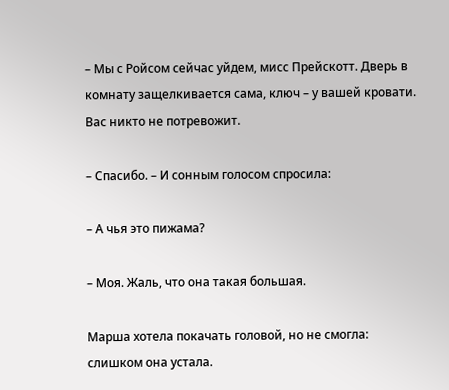– Мы с Ройсом сейчас уйдем, мисс Прейскотт. Дверь в комнату защелкивается сама, ключ – у вашей кровати. Вас никто не потревожит.

– Спасибо. – И сонным голосом спросила:

– А чья это пижама?

– Моя. Жаль, что она такая большая.

Марша хотела покачать головой, но не смогла: слишком она устала.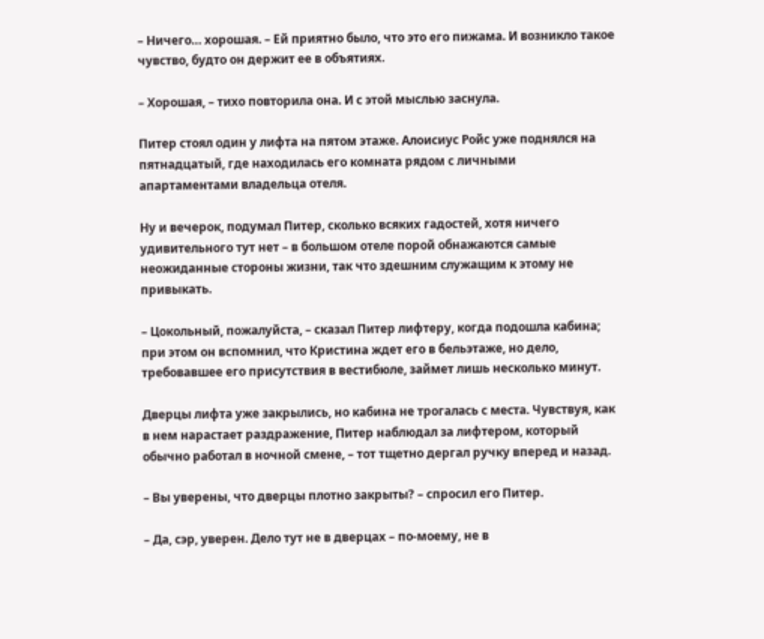– Ничего… хорошая. – Ей приятно было, что это его пижама. И возникло такое чувство, будто он держит ее в объятиях.

– Хорошая, – тихо повторила она. И с этой мыслью заснула.

Питер стоял один у лифта на пятом этаже. Алоисиус Ройс уже поднялся на пятнадцатый, где находилась его комната рядом с личными апартаментами владельца отеля.

Ну и вечерок, подумал Питер, сколько всяких гадостей, хотя ничего удивительного тут нет – в большом отеле порой обнажаются самые неожиданные стороны жизни, так что здешним служащим к этому не привыкать.

– Цокольный, пожалуйста, – сказал Питер лифтеру, когда подошла кабина; при этом он вспомнил, что Кристина ждет его в бельэтаже, но дело, требовавшее его присутствия в вестибюле, займет лишь несколько минут.

Дверцы лифта уже закрылись, но кабина не трогалась с места. Чувствуя, как в нем нарастает раздражение, Питер наблюдал за лифтером, который обычно работал в ночной смене, – тот тщетно дергал ручку вперед и назад.

– Вы уверены, что дверцы плотно закрыты? – спросил его Питер.

– Да, сэр, уверен. Дело тут не в дверцах – по-моему, не в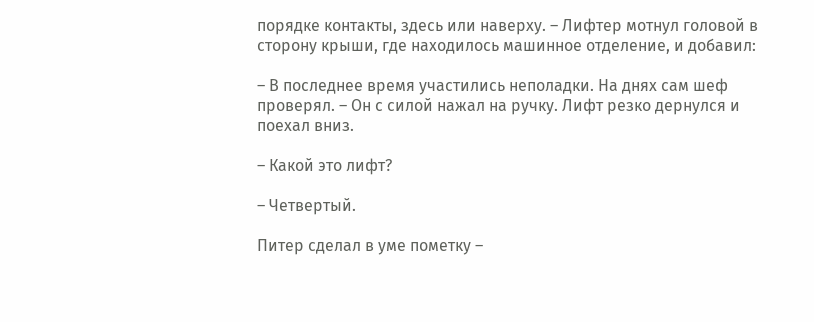порядке контакты, здесь или наверху. – Лифтер мотнул головой в сторону крыши, где находилось машинное отделение, и добавил:

– В последнее время участились неполадки. На днях сам шеф проверял. – Он с силой нажал на ручку. Лифт резко дернулся и поехал вниз.

– Какой это лифт?

– Четвертый.

Питер сделал в уме пометку –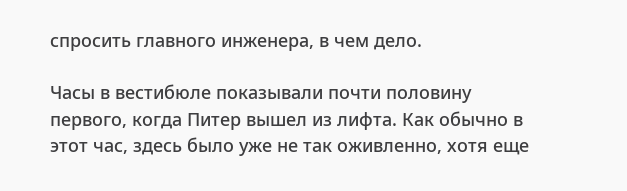спросить главного инженера, в чем дело.

Часы в вестибюле показывали почти половину первого, когда Питер вышел из лифта. Как обычно в этот час, здесь было уже не так оживленно, хотя еще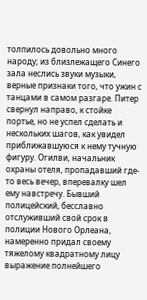толпилось довольно много народу; из близлежащего Синего зала неслись звуки музыки, верные признаки того, что ужин с танцами в самом разгаре. Питер свернул направо, к стойке портье, но не успел сделать и нескольких шагов, как увидел приближавшуюся к нему тучную фигуру. Огилви, начальник охраны отеля, пропадавший где-то весь вечер, вперевалку шел ему навстречу. Бывший полицейский, бесславно отслуживший свой срок в полиции Нового Орлеана, намеренно придал своему тяжелому квадратному лицу выражение полнейшего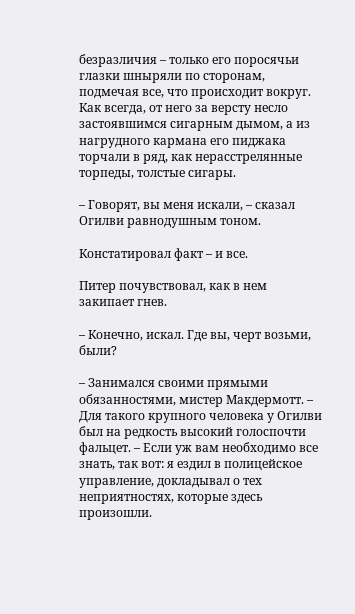безразличия – только его поросячьи глазки шныряли по сторонам, подмечая все, что происходит вокруг. Как всегда, от него за версту несло застоявшимся сигарным дымом, а из нагрудного кармана его пиджака торчали в ряд, как нерасстрелянные торпеды, толстые сигары.

– Говорят, вы меня искали, – сказал Огилви равнодушным тоном.

Констатировал факт – и все.

Питер почувствовал, как в нем закипает гнев.

– Конечно, искал. Где вы, черт возьми, были?

– Занимался своими прямыми обязанностями, мистер Макдермотт. – Для такого крупного человека у Огилви был на редкость высокий голоспочти фальцет. – Если уж вам необходимо все знать, так вот: я ездил в полицейское управление, докладывал о тех неприятностях, которые здесь произошли.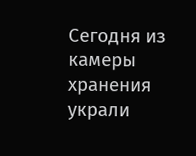Сегодня из камеры хранения украли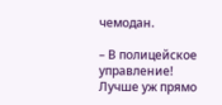чемодан.

– В полицейское управление! Лучше уж прямо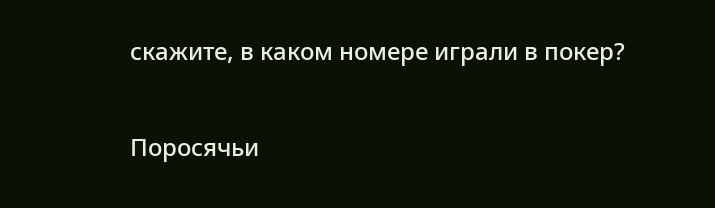скажите, в каком номере играли в покер?

Поросячьи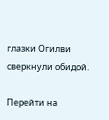глазки Огилви сверкнули обидой.

Перейти на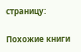страницу:

Похожие книги